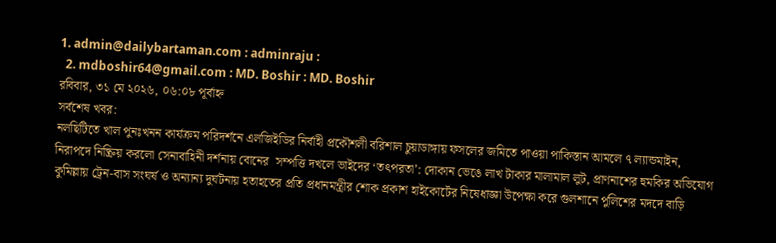1. admin@dailybartaman.com : adminraju :
  2. mdboshir64@gmail.com : MD. Boshir : MD. Boshir
রবিবার, ৩১ মে ২০২৬, ০৬:০৮ পূর্বাহ্ন
সর্বশেষ খবর:
নলছিটিতে খাল পুনঃখনন কার্যক্রম পরিদর্শনে এলজিইডির নির্বাহী প্রকৌশলী বরিশাল চুয়াডাঙ্গায় ফসলের জমিতে পাওয়া পাকিস্তান আমলে ৭ ল্যান্ডমাইন, নিরাপদে নিষ্ক্রিয় করলো সেনাবাহিনী দর্শনায় বোনের  সম্পত্তি দখলে ভাইদের ‘তৎপরতা’: দোকান ভেঙে লাখ টাকার মালামাল লুট, প্রাণনাশের হুমকির অভিযোগ কুমিল্লায় ট্রেন-বাস সংঘর্ষ ও অন্যান্য দুর্ঘটনায় হতাহতের প্রতি প্রধানমন্ত্রীর শোক প্রকাশ হাইকোর্টের নিষেধাজ্ঞা উপেক্ষা করে গুলশানে পুলিশের মদদে বাড়ি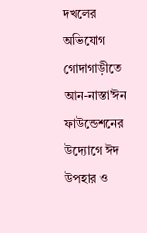দখলের অভিযোগ গোদাগাড়ীতে আন-নাস্তা’ঈন ফাউন্ডেশনের উদ্যোগে ঈদ উপহার ও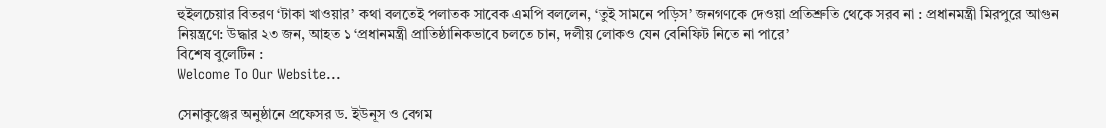হুইলচেয়ার বিতরণ ‘টাকা খাওয়ার’ কথা বলতেই পলাতক সাবেক এমপি বললেন, ‘তুই সামনে পড়িস’ জনগণকে দেওয়া প্রতিশ্রুতি থেকে সরব না : প্রধানমন্ত্রী মিরপুরে আগুন নিয়ন্ত্রণে: উদ্ধার ২৩ জন, আহত ১ ‘প্রধানমন্ত্রী প্রাতিষ্ঠানিকভাবে চলতে চান, দলীয় লোকও যেন বেনিফিট নিতে না পারে’
বিশেষ বুলেটিন :
Welcome To Our Website...

সেনাকুঞ্জের অনুষ্ঠানে প্রফেসর ড. ইউনূস ও বেগম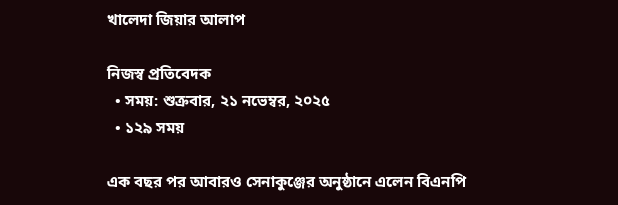খালেদা জিয়ার আলাপ

নিজস্ব প্রতিবেদক
  • সময়: শুক্রবার, ২১ নভেম্বর, ২০২৫
  • ১২৯ সময়

এক বছর পর আবারও সেনাকুঞ্জের অনুষ্ঠানে এলেন বিএনপি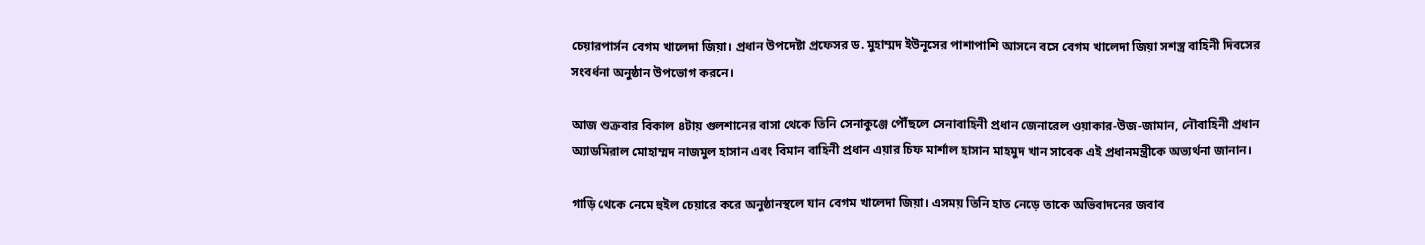চেয়ারপার্সন বেগম খালেদা জিয়া। প্রধান উপদেষ্টা প্রফেসর ড. মুহাম্মদ ইউনূসের পাশাপাশি আসনে বসে বেগম খালেদা জিয়া সশস্ত্র বাহিনী দিবসের সংবর্ধনা অনুষ্ঠান উপভোগ করনে।

আজ শুক্রবার বিকাল ৪টায় গুলশানের বাসা থেকে তিনি সেনাকুঞ্জে পৌঁছলে সেনাবাহিনী প্রধান জেনারেল ওয়াকার-উজ-জামান, নৌবাহিনী প্রধান অ্যাডমিরাল মোহাম্মদ নাজমুল হাসান এবং বিমান বাহিনী প্রধান এয়ার চিফ মার্শাল হাসান মাহমুদ খান সাবেক এই প্রধানমন্ত্রীকে অভ্যর্থনা জানান।

গাড়ি থেকে নেমে হুইল চেয়ারে করে অনুষ্ঠানস্থলে যান বেগম খালেদা জিয়া। এসময় তিনি হাত নেড়ে তাকে অভিবাদনের জবাব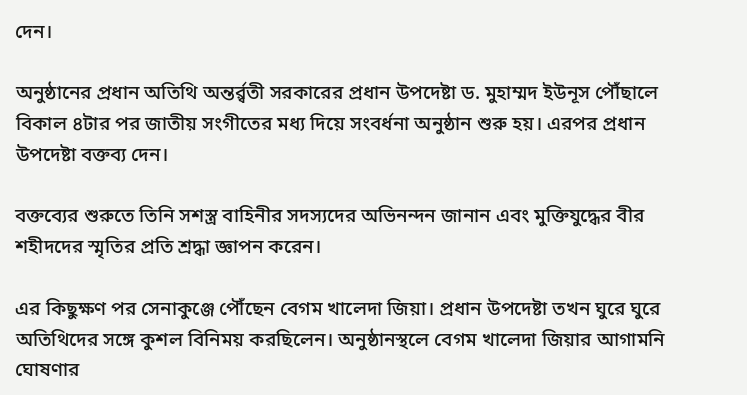দেন।

অনুষ্ঠানের প্রধান অতিথি অন্তর্র্বতী সরকারের প্রধান উপদেষ্টা ড. মুহাম্মদ ইউনূস পৌঁছালে বিকাল ৪টার পর জাতীয় সংগীতের মধ্য দিয়ে সংবর্ধনা অনুষ্ঠান শুরু হয়। এরপর প্রধান উপদেষ্টা বক্তব্য দেন।

বক্তব্যের শুরুতে তিনি সশস্ত্র বাহিনীর সদস্যদের অভিনন্দন জানান এবং মুক্তিযুদ্ধের বীর শহীদদের স্মৃতির প্রতি শ্রদ্ধা জ্ঞাপন করেন।

এর কিছুক্ষণ পর সেনাকুঞ্জে পৌঁছেন বেগম খালেদা জিয়া। প্রধান উপদেষ্টা তখন ঘুরে ঘুরে অতিথিদের সঙ্গে কুশল বিনিময় করছিলেন। অনুষ্ঠানস্থলে বেগম খালেদা জিয়ার আগামনি ঘোষণার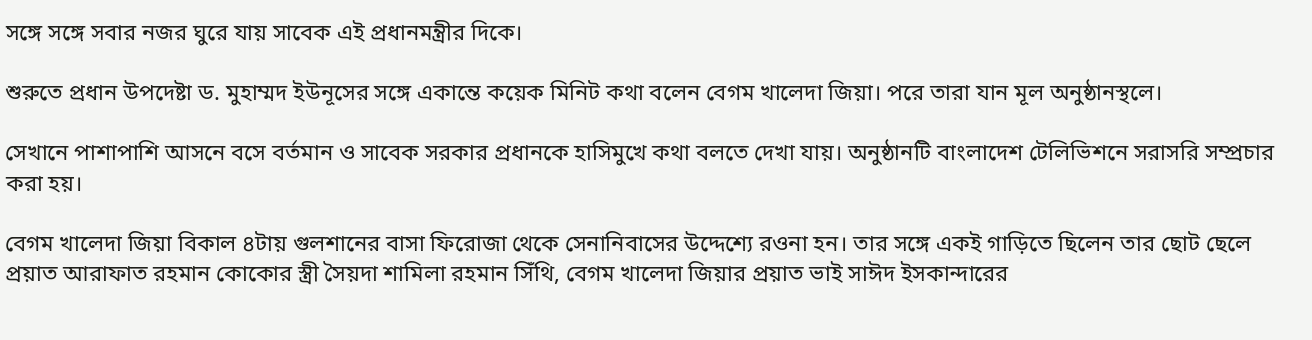সঙ্গে সঙ্গে সবার নজর ঘুরে যায় সাবেক এই প্রধানমন্ত্রীর দিকে।

শুরুতে প্রধান উপদেষ্টা ড. মুহাম্মদ ইউনূসের সঙ্গে একান্তে কয়েক মিনিট কথা বলেন বেগম খালেদা জিয়া। পরে তারা যান মূল অনুষ্ঠানস্থলে।

সেখানে পাশাপাশি আসনে বসে বর্তমান ও সাবেক সরকার প্রধানকে হাসিমুখে কথা বলতে দেখা যায়। অনুষ্ঠানটি বাংলাদেশ টেলিভিশনে সরাসরি সম্প্রচার করা হয়।

বেগম খালেদা জিয়া বিকাল ৪টায় গুলশানের বাসা ফিরোজা থেকে সেনানিবাসের উদ্দেশ্যে রওনা হন। তার সঙ্গে একই গাড়িতে ছিলেন তার ছোট ছেলে প্রয়াত আরাফাত রহমান কোকোর স্ত্রী সৈয়দা শামিলা রহমান সিঁথি, বেগম খালেদা জিয়ার প্রয়াত ভাই সাঈদ ইসকান্দারের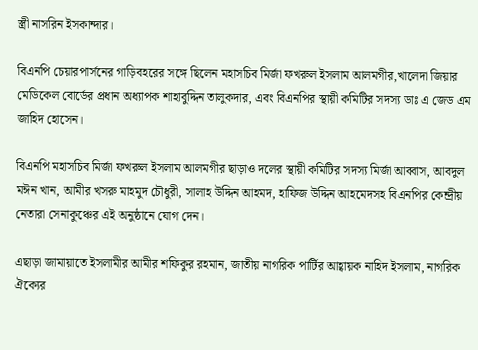স্ত্রী নাসরিন ইসকান্দার।

বিএনপি চেয়ারপার্সনের গাড়িবহরের সঙ্গে ছিলেন মহাসচিব মির্জা ফখরুল ইসলাম আলমগীর,খালেদা জিয়ার মেডিকেল বোর্ডের প্রধান অধ্যাপক শাহাবুদ্দিন তালুকদার, এবং বিএনপির স্থায়ী কমিটির সদস্য ডাঃ এ জেড এম জাহিদ হোসেন।

বিএনপি মহাসচিব মির্জা ফখরুল ইসলাম আলমগীর ছাড়াও দলের স্থায়ী কমিটির সদস্য মির্জা আব্বাস, আবদুল মঈন খান, আমীর খসরু মাহমুদ চৌধুরী, সালাহ উদ্দিন আহমদ, হাফিজ উদ্দিন আহমেদসহ বিএনপির কেন্দ্রীয় নেতারা সেনাকুঞ্চের এই অনুষ্ঠানে যোগ দেন।

এছাড়া জামায়াতে ইসলামীর আমীর শফিকুর রহমান, জাতীয় নাগরিক পার্টির আহ্বায়ক নাহিদ ইসলাম, নাগরিক ঐক্যের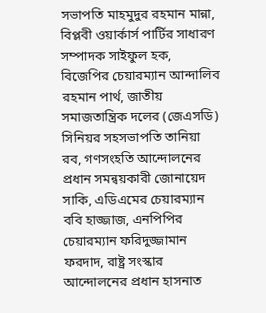সভাপতি মাহমুদুর রহমান মান্না, বিপ্লবী ওয়ার্কার্স পার্টির সাধারণ সম্পাদক সাইফুল হক, বিজেপির চেয়ারম্যান আন্দালিব রহমান পার্থ, জাতীয় সমাজতান্ত্রিক দলের (জেএসডি) সিনিয়র সহসভাপতি তানিয়া রব, গণসংহতি আন্দোলনের প্রধান সমন্বয়কারী জোনায়েদ সাকি, এডিএমের চেয়ারম্যান ববি হাজ্জাজ, এনপিপির চেয়ারম্যান ফরিদুজ্জামান ফরদাদ, রাষ্ট্র সংস্কার আন্দোলনের প্রধান হাসনাত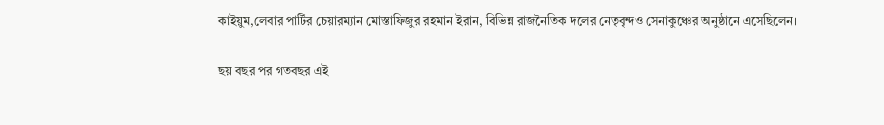কাইয়ুম,লেবার পার্টির চেয়ারম্যান মোস্তাফিজুর রহমান ইরান, বিভিন্ন রাজনৈতিক দলের নেতৃবৃন্দও সেনাকুঞ্চের অনুষ্ঠানে এসেছিলেন।

ছয় বছর পর গতবছর এই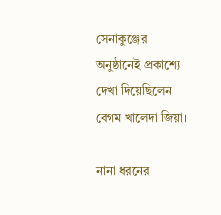সেনাকুঞ্জের অনুষ্ঠানেই প্রকাশ্যে দেখা দিয়েছিলেন বেগম খালেদা জিয়া।

নানা ধরনের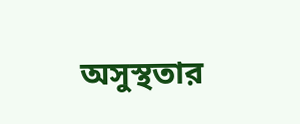অসুস্থতার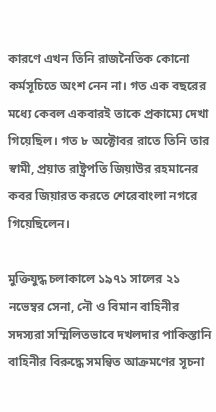কারণে এখন তিনি রাজনৈতিক কোনো কর্মসূচিতে অংশ নেন না। গত এক বছরের মধ্যে কেবল একবারই তাকে প্রকাম্যে দেখা গিয়েছিল। গত ৮ অক্টোবর রাতে তিনি তার স্বামী, প্রয়াত রাষ্ট্রপতি জিয়াউর রহমানের কবর জিয়ারত করতে শেরেবাংলা নগরে গিয়েছিলেন।

মুক্তিযুদ্ধ চলাকালে ১৯৭১ সালের ২১ নভেম্বর সেনা, নৌ ও বিমান বাহিনীর সদস্যরা সম্মিলিতভাবে দখলদার পাকিস্তানি বাহিনীর বিরুদ্ধে সমন্বিত আক্রমণের সূচনা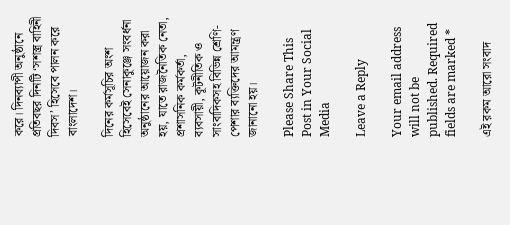করে। দিনব্যাপী অনুষ্ঠানে প্রতিবছর দিনটি ‘সশস্ত্র বাহিনী দিবস’ হিসেবে পালন করে বাংলাদেশ।

দিনের কর্মসূচির অংশ হিসেবেই সেনাকুঞ্জে সংবর্ধনা অনুষ্ঠানের আয়োজন করা হয়, যাতে রাজনৈতিক নেতা, প্রশাসনিক কর্মকর্তা, ব্যবসায়ী, কূটনীতিক ও সাংবাদিকসহ বিভিন্ন শ্রেণি-পেশার ব্যক্তিদের আমন্ত্রণ জানানো হয়।

Please Share This Post in Your Social Media

Leave a Reply

Your email address will not be published. Required fields are marked *

এই রকম আরো সংবাদ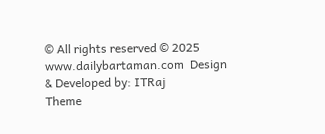© All rights reserved © 2025 www.dailybartaman.com  Design & Developed by: ITRaj
Theme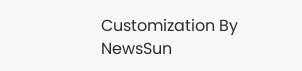Customization By NewsSun